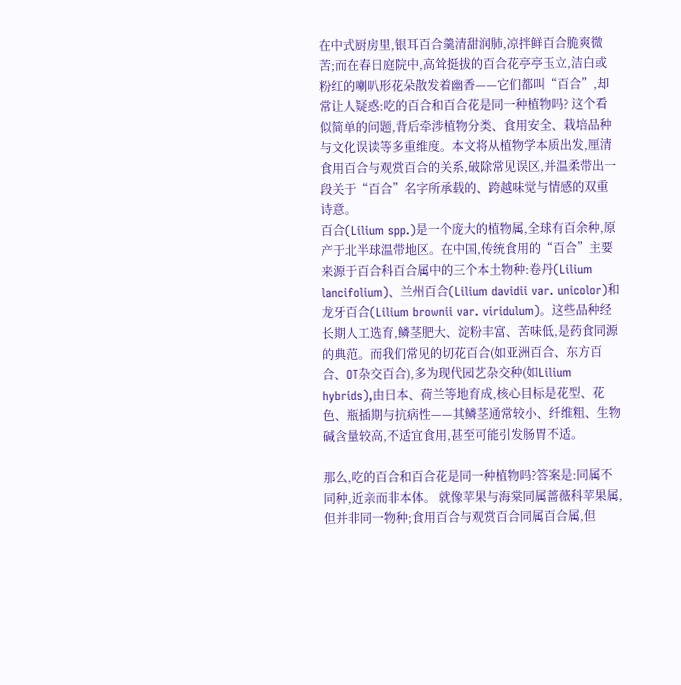在中式厨房里,银耳百合羹清甜润肺,凉拌鲜百合脆爽微苦;而在春日庭院中,高耸挺拔的百合花亭亭玉立,洁白或粉红的喇叭形花朵散发着幽香——它们都叫“百合”,却常让人疑惑:吃的百合和百合花是同一种植物吗? 这个看似简单的问题,背后牵涉植物分类、食用安全、栽培品种与文化误读等多重维度。本文将从植物学本质出发,厘清食用百合与观赏百合的关系,破除常见误区,并温柔带出一段关于“百合”名字所承载的、跨越味觉与情感的双重诗意。
百合(Lilium spp.)是一个庞大的植物属,全球有百余种,原产于北半球温带地区。在中国,传统食用的“百合”主要来源于百合科百合属中的三个本土物种:卷丹(Lilium lancifolium)、兰州百合(Lilium davidii var. unicolor)和龙牙百合(Lilium brownii var. viridulum)。这些品种经长期人工选育,鳞茎肥大、淀粉丰富、苦味低,是药食同源的典范。而我们常见的切花百合(如亚洲百合、东方百合、OT杂交百合),多为现代园艺杂交种(如Lilium hybrids),由日本、荷兰等地育成,核心目标是花型、花色、瓶插期与抗病性——其鳞茎通常较小、纤维粗、生物碱含量较高,不适宜食用,甚至可能引发肠胃不适。

那么,吃的百合和百合花是同一种植物吗?答案是:同属不同种,近亲而非本体。 就像苹果与海棠同属蔷薇科苹果属,但并非同一物种;食用百合与观赏百合同属百合属,但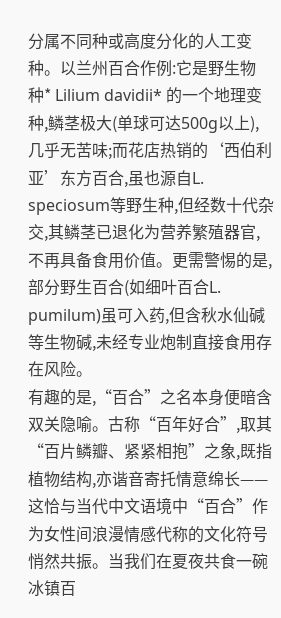分属不同种或高度分化的人工变种。以兰州百合作例:它是野生物种* Lilium davidii* 的一个地理变种,鳞茎极大(单球可达500g以上),几乎无苦味;而花店热销的‘西伯利亚’东方百合,虽也源自L. speciosum等野生种,但经数十代杂交,其鳞茎已退化为营养繁殖器官,不再具备食用价值。更需警惕的是,部分野生百合(如细叶百合L. pumilum)虽可入药,但含秋水仙碱等生物碱,未经专业炮制直接食用存在风险。
有趣的是,“百合”之名本身便暗含双关隐喻。古称“百年好合”,取其“百片鳞瓣、紧紧相抱”之象,既指植物结构,亦谐音寄托情意绵长——这恰与当代中文语境中“百合”作为女性间浪漫情感代称的文化符号悄然共振。当我们在夏夜共食一碗冰镇百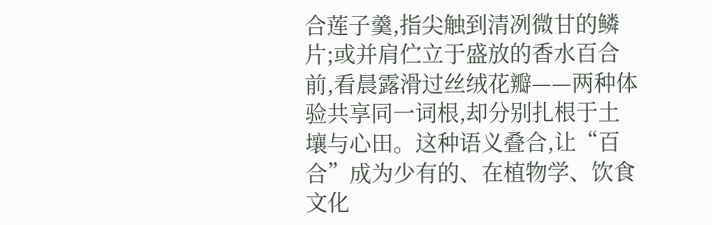合莲子羹,指尖触到清冽微甘的鳞片;或并肩伫立于盛放的香水百合前,看晨露滑过丝绒花瓣——两种体验共享同一词根,却分别扎根于土壤与心田。这种语义叠合,让“百合”成为少有的、在植物学、饮食文化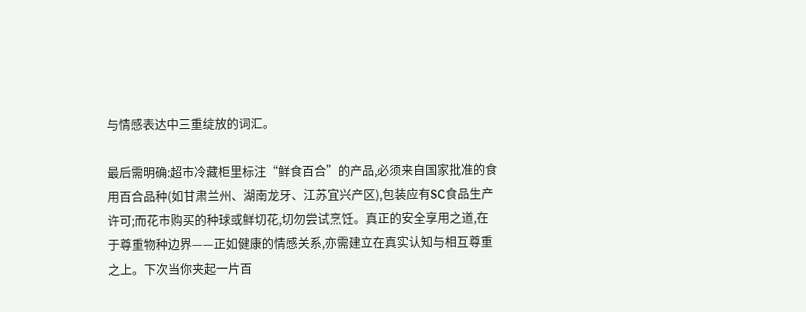与情感表达中三重绽放的词汇。

最后需明确:超市冷藏柜里标注“鲜食百合”的产品,必须来自国家批准的食用百合品种(如甘肃兰州、湖南龙牙、江苏宜兴产区),包装应有SC食品生产许可;而花市购买的种球或鲜切花,切勿尝试烹饪。真正的安全享用之道,在于尊重物种边界——正如健康的情感关系,亦需建立在真实认知与相互尊重之上。下次当你夹起一片百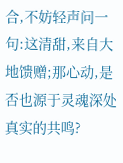合,不妨轻声问一句:这清甜,来自大地馈赠;那心动,是否也源于灵魂深处真实的共鸣?